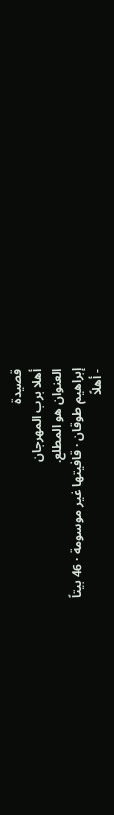قصيدة
أهلا برب المهرجان
العنوان هو المطلع.
إبراهيم طوقان · قافيتها غير موسومة · 46 بيتاً
- أهلاً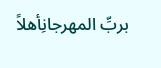بربِّ المهرجانِأهلاً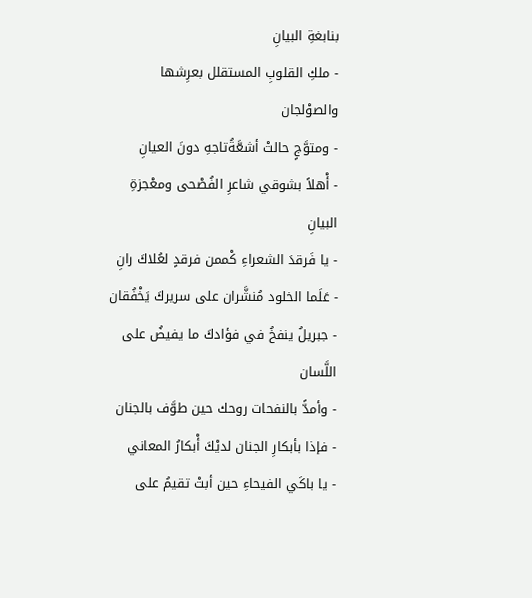بنابغةِ البيانِ
- ملكِ القلوبِ المستقلل بعرِشها والصوْلجان
- ومتوَّجٍ حالتْ أشعَّةُتاجهِ دونَ العيانِ
- أْهلاً بشوقي شاعرِ الفُصْحى ومعْجزةِ البيانِ
- يا فَرقدَ الشعراءِ كْممن فرقدٍ لعُلاكَ رانِ
- عَلَما الخلود مُنشَّران على سريركَ يَخْفُقان
- جبريلُ ينفخُ في فؤادكَ ما يفيضُ على اللَّسان
- وأمدًّ بالنفحات روحك حين طوَّف بالجنان
- فإذا بأبكارِ الجنان لديْكَ أْبكارُ المعاني
- يا باكَي الفيحاءِ حين أبتْ تقيمُ على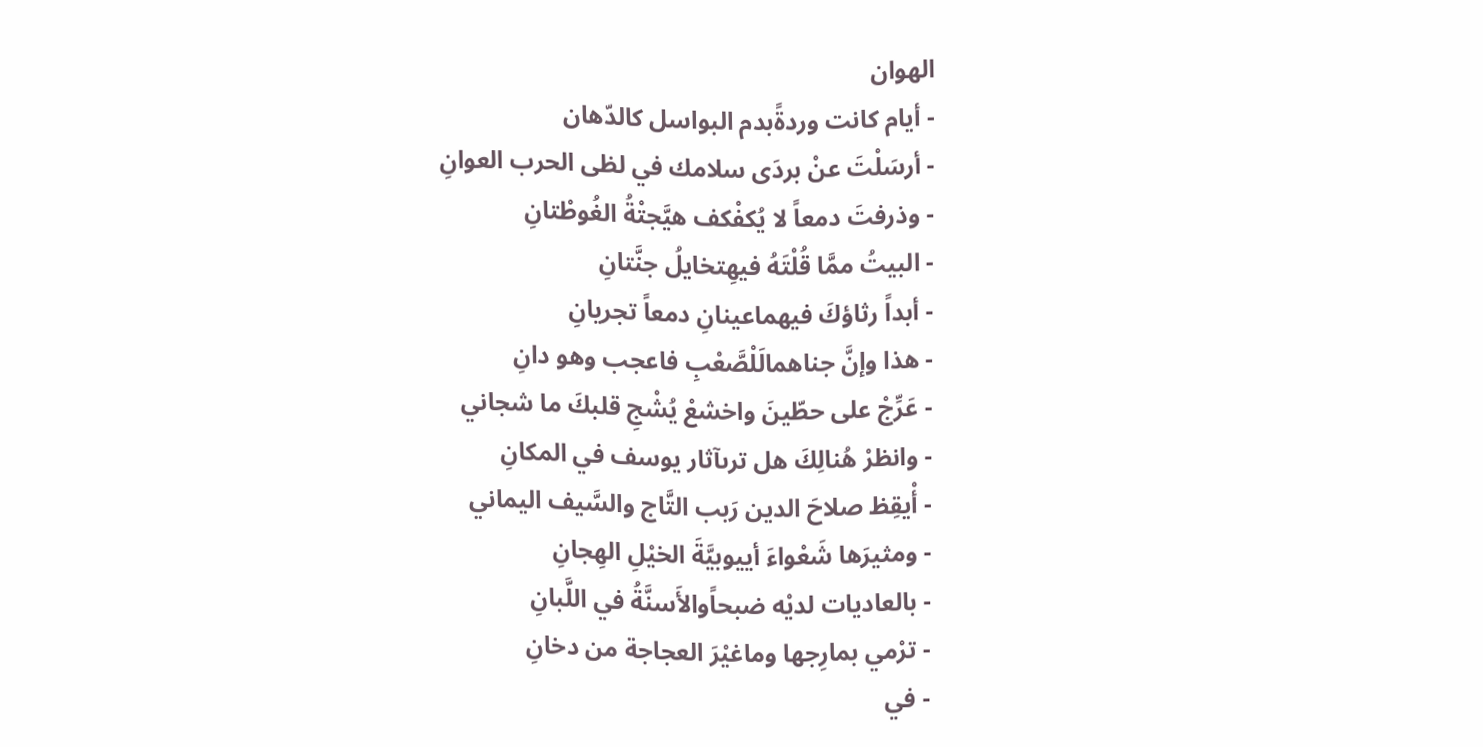الهوان
- أيام كانت وردةًبدم البواسل كالدّهان
- أرسَلْتَ عنْ بردَى سلامك في لظى الحرب العوانِ
- وذرفتَ دمعاً لا يُكفْكف هيَّجتْةُ الغُوطْتانِ
- البيتُ ممَّا قُلْتَهُ فيهِتخايلُ جنَّتانِ
- أبداً رثاؤكَ فيهماعينانِ دمعاً تجريانِ
- هذا وإنَّ جناهمالَلْصَّعْبِ فاعجب وهو دانِ
- عَرِّجْ على حطّينَ واخشعْ يُشْجِ قلبكَ ما شجاني
- وانظرْ هُنالِكَ هل ترىآثار يوسف في المكانِ
- أْيقِظ صلاحَ الدين رَبب التَّاج والسَّيف اليماني
- ومثيرَها شَعْواءَ أييوبيَّةَ الخيْلِ الهِجانِ
- بالعاديات لديْه ضبحاًوالأَسنَّةُ في اللَّبانِ
- ترْمي بمارِجها وماغيْرَ العجاجة من دخانِ
- في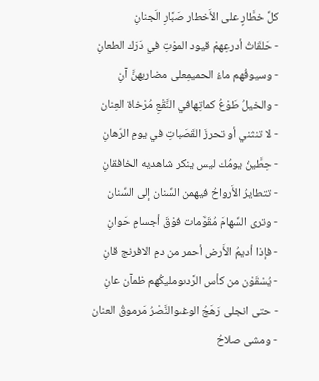كلِّ خطَّارٍ على الأَخطار صَبَّارِ الَجنانِ
- حَلقَاتُ أدرعِهمْ قيود الموْتِ في دَرَك الطعانِ
- وسيوفُهم ماءُ الحميمِعلى مضاربهنَّ آنِ
- والخيلُ طَوْعُ كماتِهافي النَّقْعِ مُرْخاة العِنان
- لا تنثني أو تحرزَ القَصَباتِ في يومِ الرّهانِ
- حِطَّينُ يومُك ليس ينكر شاهديه الخافقانِ
- تتطايرُ الأَرواحُ فيهمن السِّنان إلى السِّنان
- وترى السِّهامَ مُقَوَّمات فوْقَ أجسامٍ حَوانِ
- فإذا أديمُ الأَرض أحمر من دمِ الافرنج قانِ
- يُسْقَوْن من كأس الرَّدىومليكُهم ظمآن عانِ
- حتى انجلى رَهَجُ الوغىوالنَّصْرُ مَرموقُ العنان
- ومشى صلاحُ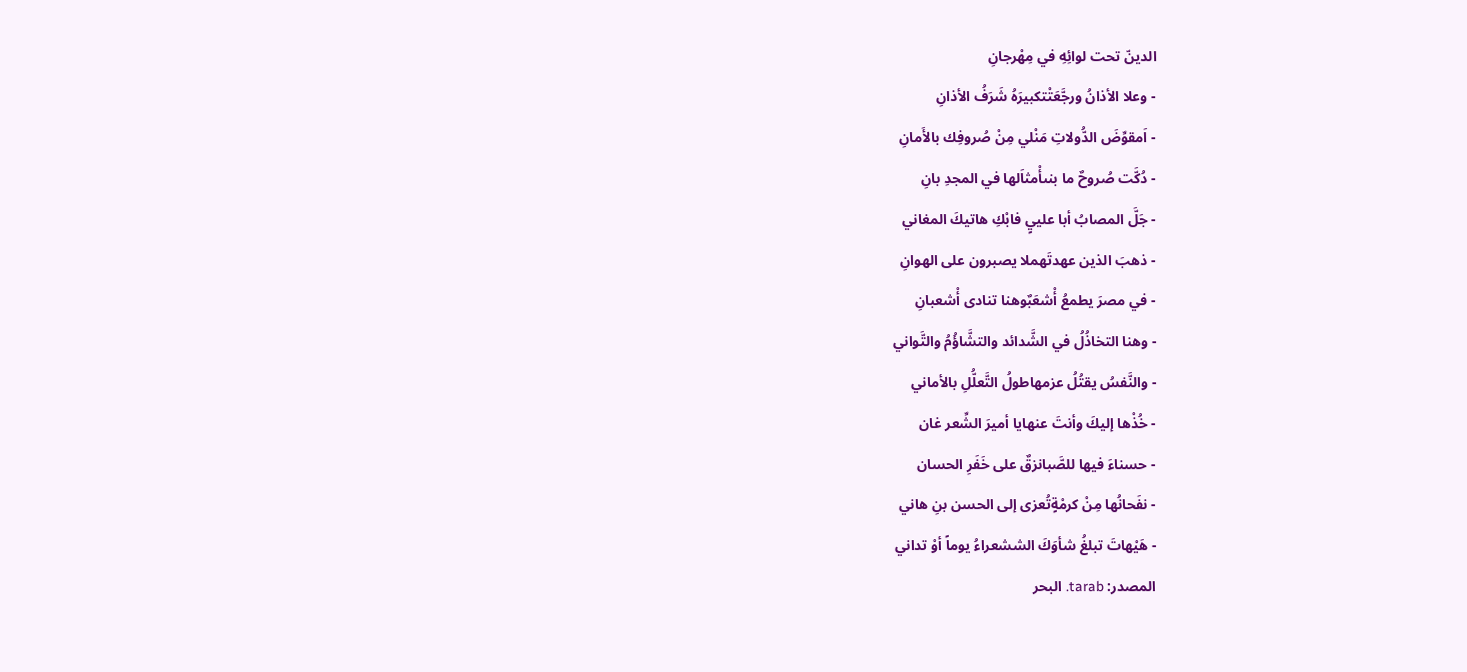الدينّ تحت لوائِهِ في مِهْرجانِ
- وعلا الأذانُ ورجَّعَتْتكبيرَهُ شَرَفُ الأذانِ
- اَمقوِّضَ الدُّولاتِ مَنْلي مِنْ صُروفِك بالأَمانِ
- دُكَّت صُروحٌ ما بنىأْمثاَلها في المجدِ بانِ
- جَلَّ المصابُ أبا علييٍ فابْكِ هاتيكَ المغاني
- ذهبَ الذين عهدتَهملا يصبرون على الهوانِ
- في مصرَ يطمعُ أْشعَبٌوهنا تنادى أْشعبانِ
- وهنا التخاذُلُ في الشَّدائد والتشَّاؤُمُ والتَّواني
- والنَّفسُ يقتُلُ عزمهاطولُ التَّعلُّلِ بالأماني
- خُذْها إليكَ وأنتَ عنهايا أميرَ الشِّعر غان
- حسناءَ فيها للصَّبانزقٌ على خَفَرِ الحسان
- نفَحانُها مِنْ كرمْةٍتُعزى إلى الحسن بنِ هاني
- هَيْهاتَ تبلغُ شأوَكَ الششعراءُ يوماً أوْ تداني
المصدر: tarab. البحر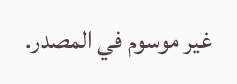غير موسوم في المصدر.